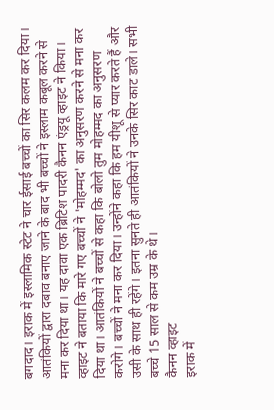बगदाद। इराक में इस्लामिक स्टेट ने चार ईसाई बच्चों का सिर कलम कर दिया। आतंकियों द्वारा दबाव बनाए जाने के बाद भी बच्चों ने इस्लाम कबूल करने से मना कर दिया था। यह दावा एक ब्रिटिश पादरी कैनन एंड्रयू व्हाइट ने किया।
व्हाइट ने बताया कि मारे गए बच्चों ने 'मोहम्मद' का अनुसरण करने से मना कर दिया था। आतंकियों ने बच्चों से कहा कि बोलो तुम मोहम्मद का अनुसरण करोगे। बच्चों ने मना कर दिया। उन्होंने कहा कि हम यीशू से प्यार करते हैं और उसी के साथ ही रहेंगे। इतना सुनते ही आतंकियों ने उनके सिर काट डाले। सभी बच्चे 15 साल से कम उम्र के थे।
कैनन व्हाइट
इराक में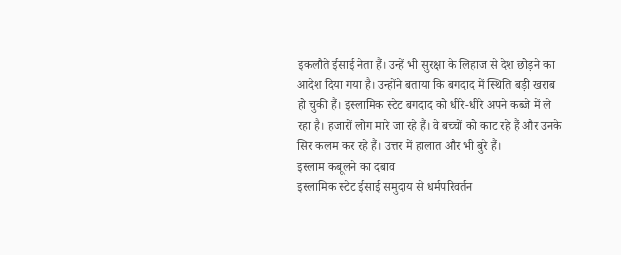इकलौते ईसाई नेता हैं। उन्हें भी सुरक्षा के लिहाज से देश छोड़ने का आदेश दिया गया है। उन्होंने बताया कि बगदाद में स्थिति बड़ी खराब हो चुकी हैं। इस्लामिक स्टेट बगदाद को धीरे-धीरे अपने कब्जे में ले रहा है। हजारों लोग मारे जा रहे हैं। वे बच्चों को काट रहे हैं और उनके सिर कलम कर रहे हैं। उत्तर में हालात और भी बुरे हैं।
इस्लाम कबूलने का दबाव
इस्लामिक स्टेट ईसाई समुदाय से धर्मपरिवर्तन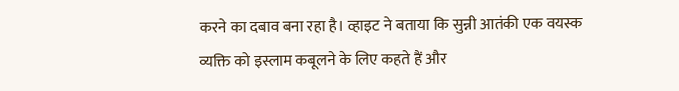करने का दबाव बना रहा है। व्हाइट ने बताया कि सुन्नी आतंकी एक वयस्क व्यक्ति को इस्लाम कबूलने के लिए कहते हैं और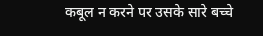कबूल न करने पर उसके सारे बच्चे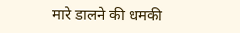मारे डालने की धमकी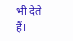भी देते हैं।